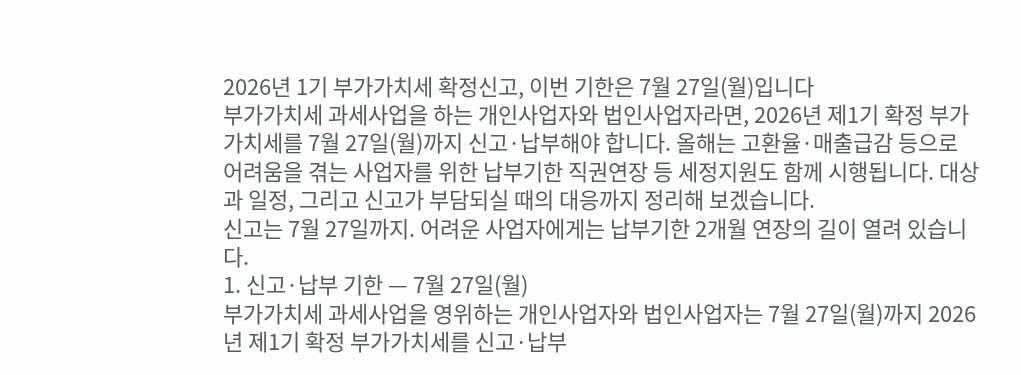2026년 1기 부가가치세 확정신고, 이번 기한은 7월 27일(월)입니다
부가가치세 과세사업을 하는 개인사업자와 법인사업자라면, 2026년 제1기 확정 부가가치세를 7월 27일(월)까지 신고·납부해야 합니다. 올해는 고환율·매출급감 등으로 어려움을 겪는 사업자를 위한 납부기한 직권연장 등 세정지원도 함께 시행됩니다. 대상과 일정, 그리고 신고가 부담되실 때의 대응까지 정리해 보겠습니다.
신고는 7월 27일까지. 어려운 사업자에게는 납부기한 2개월 연장의 길이 열려 있습니다.
1. 신고·납부 기한 — 7월 27일(월)
부가가치세 과세사업을 영위하는 개인사업자와 법인사업자는 7월 27일(월)까지 2026년 제1기 확정 부가가치세를 신고·납부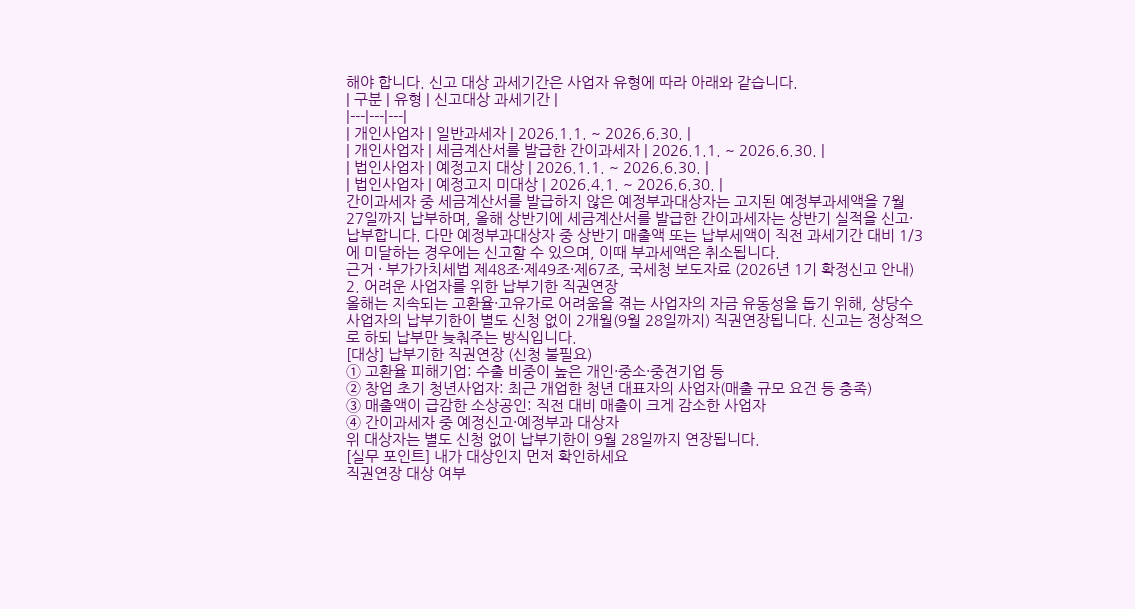해야 합니다. 신고 대상 과세기간은 사업자 유형에 따라 아래와 같습니다.
| 구분 | 유형 | 신고대상 과세기간 |
|---|---|---|
| 개인사업자 | 일반과세자 | 2026.1.1. ~ 2026.6.30. |
| 개인사업자 | 세금계산서를 발급한 간이과세자 | 2026.1.1. ~ 2026.6.30. |
| 법인사업자 | 예정고지 대상 | 2026.1.1. ~ 2026.6.30. |
| 법인사업자 | 예정고지 미대상 | 2026.4.1. ~ 2026.6.30. |
간이과세자 중 세금계산서를 발급하지 않은 예정부과대상자는 고지된 예정부과세액을 7월 27일까지 납부하며, 올해 상반기에 세금계산서를 발급한 간이과세자는 상반기 실적을 신고·납부합니다. 다만 예정부과대상자 중 상반기 매출액 또는 납부세액이 직전 과세기간 대비 1/3에 미달하는 경우에는 신고할 수 있으며, 이때 부과세액은 취소됩니다.
근거 · 부가가치세법 제48조·제49조·제67조, 국세청 보도자료 (2026년 1기 확정신고 안내)
2. 어려운 사업자를 위한 납부기한 직권연장
올해는 지속되는 고환율·고유가로 어려움을 겪는 사업자의 자금 유동성을 돕기 위해, 상당수 사업자의 납부기한이 별도 신청 없이 2개월(9월 28일까지) 직권연장됩니다. 신고는 정상적으로 하되 납부만 늦춰주는 방식입니다.
[대상] 납부기한 직권연장 (신청 불필요)
① 고환율 피해기업: 수출 비중이 높은 개인·중소·중견기업 등
② 창업 초기 청년사업자: 최근 개업한 청년 대표자의 사업자(매출 규모 요건 등 충족)
③ 매출액이 급감한 소상공인: 직전 대비 매출이 크게 감소한 사업자
④ 간이과세자 중 예정신고·예정부과 대상자
위 대상자는 별도 신청 없이 납부기한이 9월 28일까지 연장됩니다.
[실무 포인트] 내가 대상인지 먼저 확인하세요
직권연장 대상 여부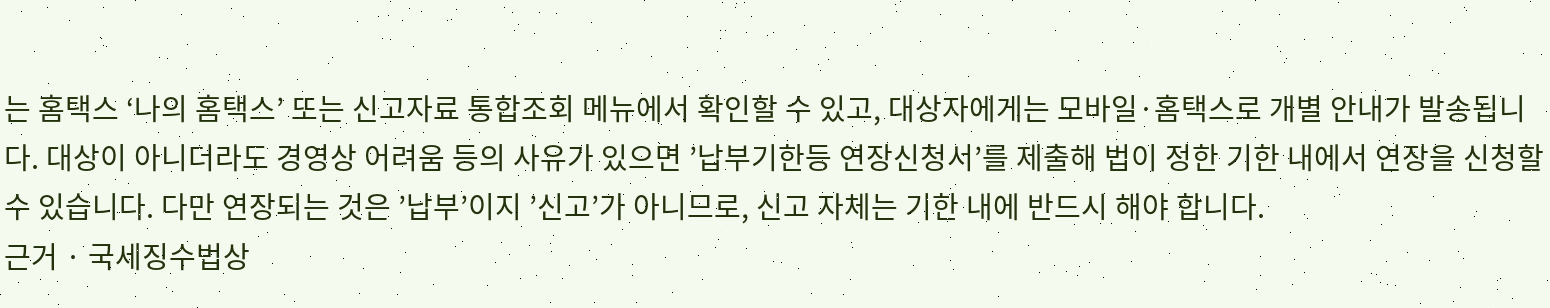는 홈택스 ‘나의 홈택스’ 또는 신고자료 통합조회 메뉴에서 확인할 수 있고, 대상자에게는 모바일·홈택스로 개별 안내가 발송됩니다. 대상이 아니더라도 경영상 어려움 등의 사유가 있으면 ’납부기한등 연장신청서’를 제출해 법이 정한 기한 내에서 연장을 신청할 수 있습니다. 다만 연장되는 것은 ’납부’이지 ’신고’가 아니므로, 신고 자체는 기한 내에 반드시 해야 합니다.
근거 · 국세징수법상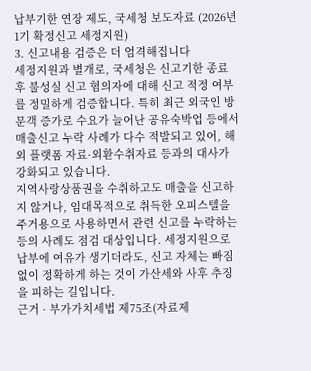납부기한 연장 제도, 국세청 보도자료 (2026년 1기 확정신고 세정지원)
3. 신고내용 검증은 더 엄격해집니다
세정지원과 별개로, 국세청은 신고기한 종료 후 불성실 신고 혐의자에 대해 신고 적정 여부를 정밀하게 검증합니다. 특히 최근 외국인 방문객 증가로 수요가 늘어난 공유숙박업 등에서 매출신고 누락 사례가 다수 적발되고 있어, 해외 플랫폼 자료·외환수취자료 등과의 대사가 강화되고 있습니다.
지역사랑상품권을 수취하고도 매출을 신고하지 않거나, 임대목적으로 취득한 오피스텔을 주거용으로 사용하면서 관련 신고를 누락하는 등의 사례도 점검 대상입니다. 세정지원으로 납부에 여유가 생기더라도, 신고 자체는 빠짐없이 정확하게 하는 것이 가산세와 사후 추징을 피하는 길입니다.
근거 · 부가가치세법 제75조(자료제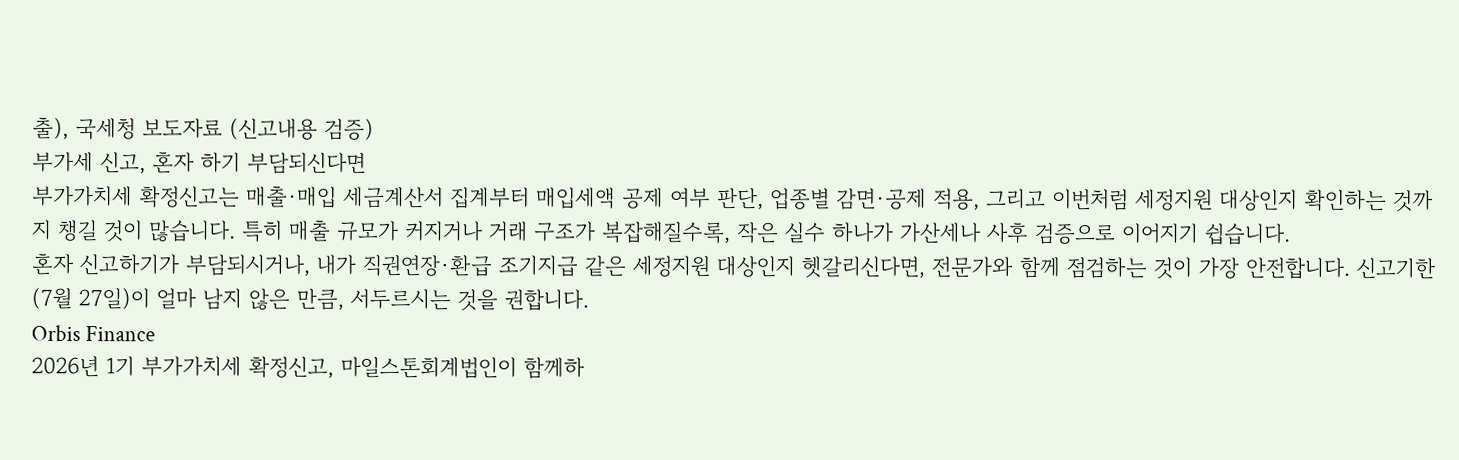출), 국세청 보도자료 (신고내용 검증)
부가세 신고, 혼자 하기 부담되신다면
부가가치세 확정신고는 매출·매입 세금계산서 집계부터 매입세액 공제 여부 판단, 업종별 감면·공제 적용, 그리고 이번처럼 세정지원 대상인지 확인하는 것까지 챙길 것이 많습니다. 특히 매출 규모가 커지거나 거래 구조가 복잡해질수록, 작은 실수 하나가 가산세나 사후 검증으로 이어지기 쉽습니다.
혼자 신고하기가 부담되시거나, 내가 직권연장·환급 조기지급 같은 세정지원 대상인지 헷갈리신다면, 전문가와 함께 점검하는 것이 가장 안전합니다. 신고기한(7월 27일)이 얼마 남지 않은 만큼, 서두르시는 것을 권합니다.
Orbis Finance
2026년 1기 부가가치세 확정신고, 마일스톤회계법인이 함께하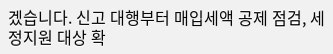겠습니다. 신고 대행부터 매입세액 공제 점검, 세정지원 대상 확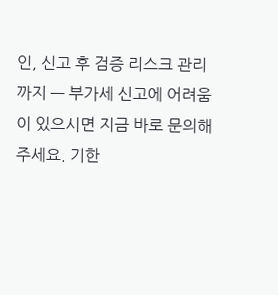인, 신고 후 검증 리스크 관리까지 — 부가세 신고에 어려움이 있으시면 지금 바로 문의해 주세요. 기한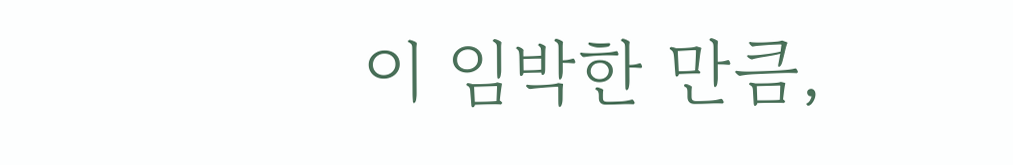이 임박한 만큼,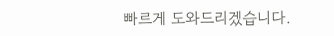빠르게 도와드리겠습니다.